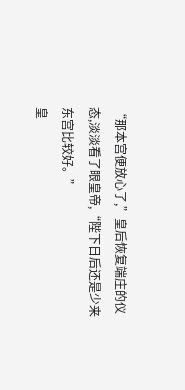“那本宫便放心了,”皇后恢复端庄的仪态,淡淡看了眼皇帝,“陛下日后还是少来东宫比较好。”
皇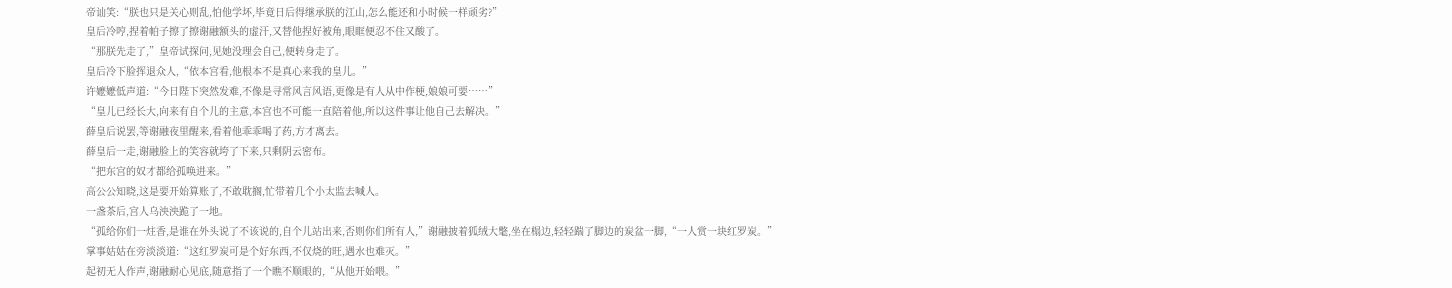帝讪笑:“朕也只是关心则乱,怕他学坏,毕竟日后得继承朕的江山,怎么能还和小时候一样顽劣?”
皇后冷哼,捏着帕子擦了擦谢融额头的虚汗,又替他捏好被角,眼眶便忍不住又酸了。
“那朕先走了,”皇帝试探问,见她没理会自己,便转身走了。
皇后冷下脸挥退众人,“依本宫看,他根本不是真心来我的皇儿。”
许嬷嬷低声道:“今日陛下突然发难,不像是寻常风言风语,更像是有人从中作梗,娘娘可要……”
“皇儿已经长大,向来有自个儿的主意,本宫也不可能一直陪着他,所以这件事让他自己去解决。”
薛皇后说罢,等谢融夜里醒来,看着他乖乖喝了药,方才离去。
薛皇后一走,谢融脸上的笑容就垮了下来,只剩阴云密布。
“把东宫的奴才都给孤唤进来。”
高公公知晓,这是要开始算账了,不敢耽搁,忙带着几个小太监去喊人。
一盏茶后,宫人乌泱泱跪了一地。
“孤给你们一炷香,是谁在外头说了不该说的,自个儿站出来,否则你们所有人,”谢融披着狐绒大氅,坐在榻边,轻轻踹了脚边的炭盆一脚,“一人赏一块红罗炭。”
掌事姑姑在旁淡淡道:“这红罗炭可是个好东西,不仅烧的旺,遇水也难灭。”
起初无人作声,谢融耐心见底,随意指了一个瞧不顺眼的,“从他开始喂。”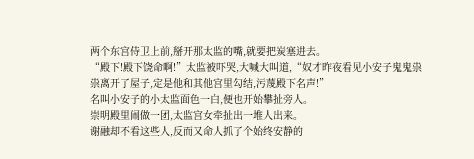两个东宫侍卫上前,掰开那太监的嘴,就要把炭塞进去。
“殿下!殿下饶命啊!”太监被吓哭,大喊大叫道,“奴才昨夜看见小安子鬼鬼祟祟离开了屋子,定是他和其他宫里勾结,污蔑殿下名声!”
名叫小安子的小太监面色一白,便也开始攀扯旁人。
崇明殿里闹做一团,太监宫女牵扯出一堆人出来。
谢融却不看这些人,反而又命人抓了个始终安静的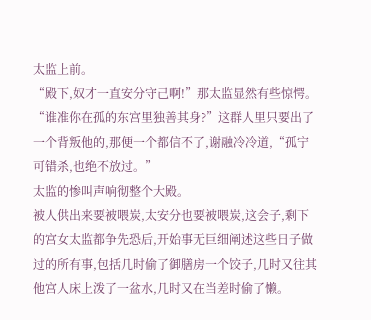太监上前。
“殿下,奴才一直安分守己啊!”那太监显然有些惊愕。
“谁准你在孤的东宫里独善其身?”这群人里只要出了一个背叛他的,那便一个都信不了,谢融冷冷道,“孤宁可错杀,也绝不放过。”
太监的惨叫声响彻整个大殿。
被人供出来要被喂炭,太安分也要被喂炭,这会子,剩下的宫女太监都争先恐后,开始事无巨细阐述这些日子做过的所有事,包括几时偷了御膳房一个饺子,几时又往其他宫人床上泼了一盆水,几时又在当差时偷了懒。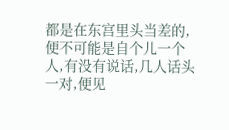都是在东宫里头当差的,便不可能是自个儿一个人,有没有说话,几人话头一对,便见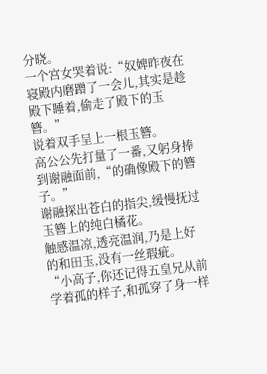分晓。
一个宫女哭着说:“奴婢昨夜在寝殿内磨蹭了一会儿,其实是趁殿下睡着,偷走了殿下的玉簪。”
说着双手呈上一根玉簪。
高公公先打量了一番,又躬身捧到谢融面前,“的确像殿下的簪子。”
谢融探出苍白的指尖,缓慢抚过玉簪上的纯白橘花。
触感温凉,透亮温润,乃是上好的和田玉,没有一丝瑕疵。
“小高子,你还记得五皇兄从前学着孤的样子,和孤穿了身一样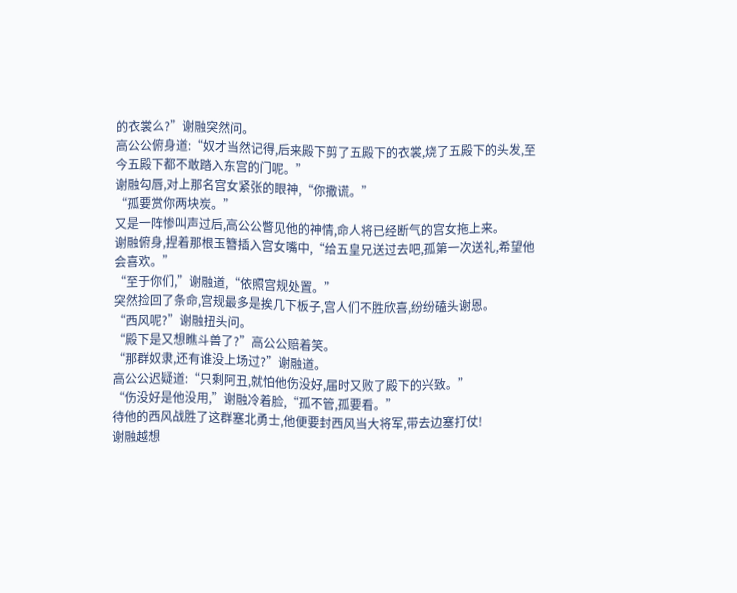的衣裳么?”谢融突然问。
高公公俯身道:“奴才当然记得,后来殿下剪了五殿下的衣裳,烧了五殿下的头发,至今五殿下都不敢踏入东宫的门呢。”
谢融勾唇,对上那名宫女紧张的眼神,“你撒谎。”
“孤要赏你两块炭。”
又是一阵惨叫声过后,高公公瞥见他的神情,命人将已经断气的宫女拖上来。
谢融俯身,捏着那根玉簪插入宫女嘴中,“给五皇兄送过去吧,孤第一次送礼,希望他会喜欢。”
“至于你们,”谢融道,“依照宫规处置。”
突然捡回了条命,宫规最多是挨几下板子,宫人们不胜欣喜,纷纷磕头谢恩。
“西风呢?”谢融扭头问。
“殿下是又想瞧斗兽了?”高公公赔着笑。
“那群奴隶,还有谁没上场过?”谢融道。
高公公迟疑道:“只剩阿丑,就怕他伤没好,届时又败了殿下的兴致。”
“伤没好是他没用,”谢融冷着脸,“孤不管,孤要看。”
待他的西风战胜了这群塞北勇士,他便要封西风当大将军,带去边塞打仗!
谢融越想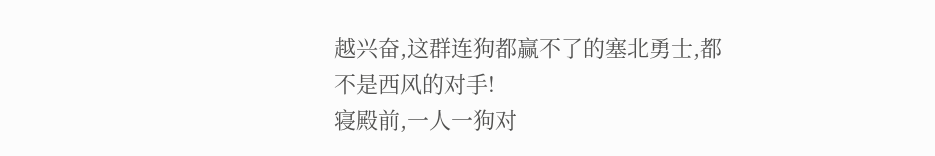越兴奋,这群连狗都赢不了的塞北勇士,都不是西风的对手!
寝殿前,一人一狗对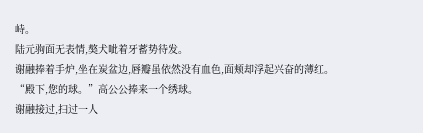峙。
陆元驹面无表情,獒犬呲着牙蓄势待发。
谢融捧着手炉,坐在炭盆边,唇瓣虽依然没有血色,面颊却浮起兴奋的薄红。
“殿下,您的球。”高公公捧来一个绣球。
谢融接过,扫过一人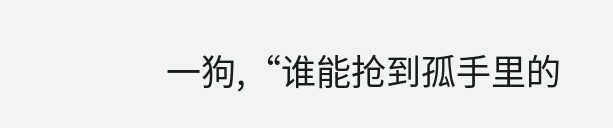一狗,“谁能抢到孤手里的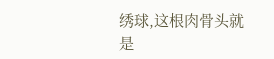绣球,这根肉骨头就是